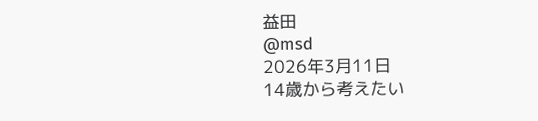益田
@msd
2026年3月11日
14歳から考えたい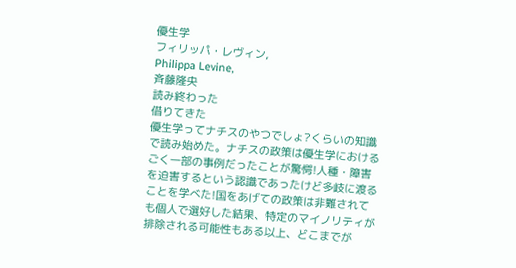優生学
フィリッパ・レヴィン,
Philippa Levine,
斉藤隆央
読み終わった
借りてきた
優生学ってナチスのやつでしょ?くらいの知識で読み始めた。ナチスの政策は優生学におけるごく一部の事例だったことが驚愕!人種・障害を迫害するという認識であったけど多岐に渡ることを学べた!国をあげての政策は非難されても個人で選好した結果、特定のマイノリティが排除される可能性もある以上、どこまでが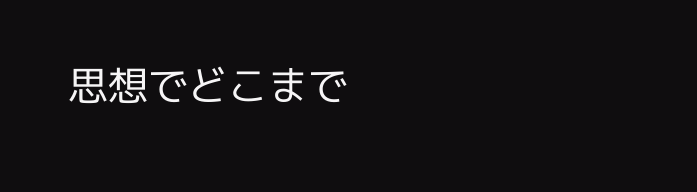思想でどこまで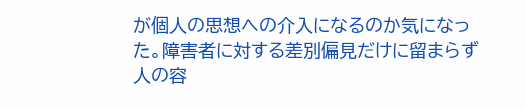が個人の思想への介入になるのか気になった。障害者に対する差別偏見だけに留まらず人の容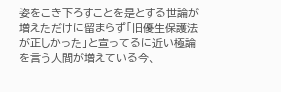姿をこき下ろすことを是とする世論が増えただけに留まらず「旧優生保護法が正しかった」と宣ってるに近い極論を言う人間が増えている今、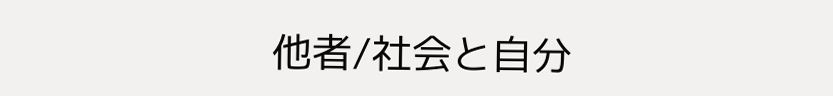他者/社会と自分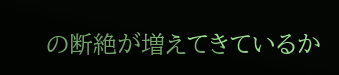の断絶が増えてきているか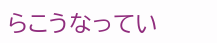らこうなってい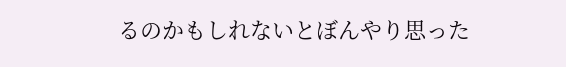るのかもしれないとぼんやり思った